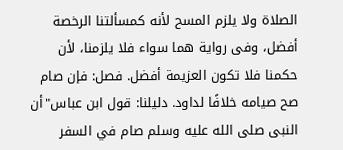الصلاة ولا يلزم المسح لأنه كمسألتنا الرخصة أفضل، وفى رواية هما سواء فلا يلزمنا، لأن حكمنا فلا تكون العزيمة أفضل. فصل: فإن صام صح صيامه خلافًا لداود. دليلنا: قول ابن عباس"أن النبى صلى الله عليه وسلم صام في السفر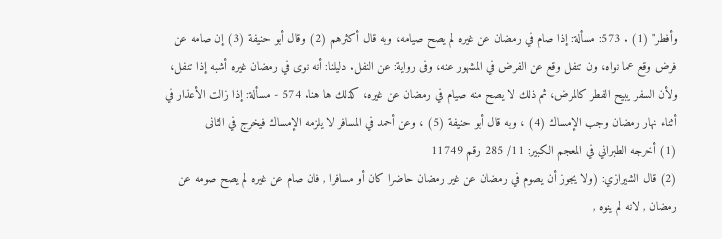وأفطر" (1) . 573: مسألة: إذا صام في رمضان عن غيره لم يصح صيامه، وبه قال أكثرهم (2) وقال أبو حنيفة (3) إن صامه عن فرض وقع عما نواه، ون تنفل وقع عن الفرض في المشهور عنه، وفى رواية: عن النفل. دليلنا: أنه نوى في رمضان غيره أشبه إذا تنفل، ولأن السفر يبيح الفطر كالمرض، ثم ذلك لا يصح منه صيام في رمضان عن غيره، كذلك ها هنا. 574 - مسألة: إذا زالت الأعذار في أثناء نهار رمضان وجب الإمساك (4) ، وبه قال أبو حنيفة (5) ، وعن أحمد في المسافر لا يلزمه الإمساك فيخرج في الثانى
(1) أخرجه الطبراني في المعجم الكبير: 11/ 285 رقم 11749
(2) قال الشيرازي: (ولا يجوز أن يصوم في رمضان عن غير رمضان حاضرا كان أو مسافرا , فان صام عن غيره لم يصح صومه عن رمضان , لانه لم ينوه ,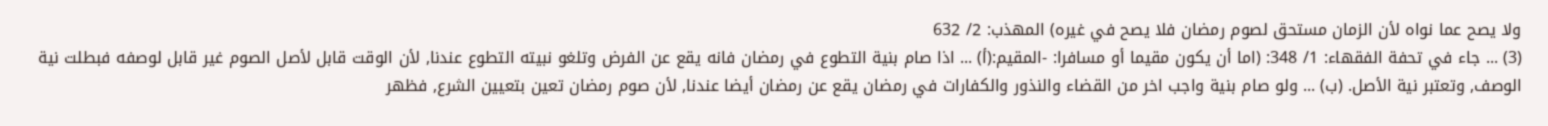ولا يصح عما نواه لأن الزمان مستحق لصوم رمضان فلا يصح في غيره) المهذب: 2/ 632
(3) ... جاء في تحفة الفقهاء: 1/ 348: (اما أن يكون مقيما أو مسافرا: -المقيم:(أ) ... اذا صام بنية التطوع في رمضان فانه يقع عن الفرض وتلغو نبيته التطوع عندنا, لأن الوقت قابل لأصل الصوم غير قابل لوصفه فبطلت نية الوصف, وتعتبر نية الأصل. (ب) ... ولو صام بنية واجب اخر من القضاء والنذور والكفارات في رمضان يقع عن رمضان أيضا عندنا, لأن صوم رمضان تعين بتعيين الشرع, فظهر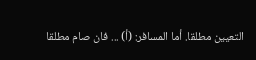التعيين مطلقا. أما المسافر: (أ) ... فان صام مطلقا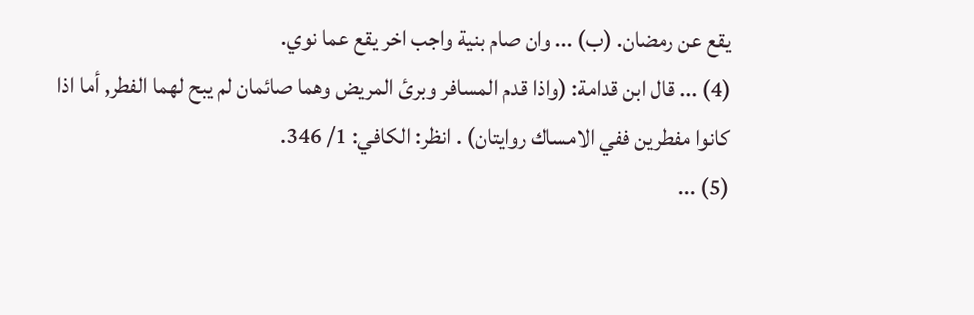يقع عن رمضان. (ب) ... وان صام بنية واجب اخر يقع عما نوي.
(4) ... قال ابن قدامة: (واذا قدم المسافر وبرئ المريض وهما صائمان لم يبح لهما الفطر, أما اذا كانوا مفطرين ففي الامساك روايتان) . انظر: الكافي: 1/ 346.
(5) ...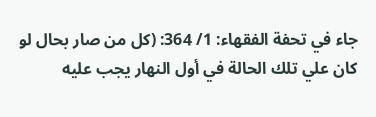جاء في تحفة الفقهاء: 1/ 364: (كل من صار بحال لو كان علي تلك الحالة في أول النهار يجب عليه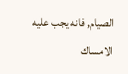الصيام, فانه يجب عليه الامساك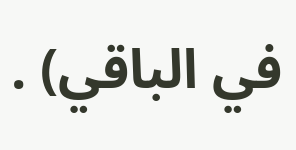في الباقي) .